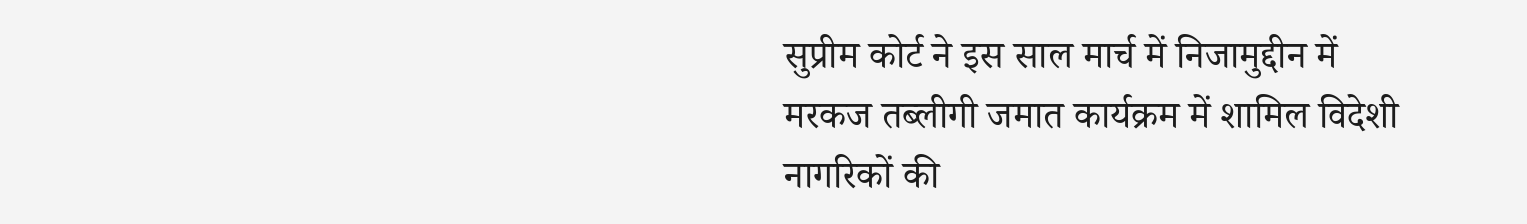सुप्रीम कोर्ट ने इस साल मार्च में निजामुद्दीन में मरकज तब्लीगी जमात कार्यक्रम में शामिल विदेशी नागरिकों की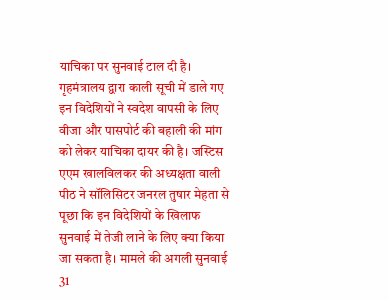याचिका पर सुनवाई टाल दी है। गृहमंत्रालय द्वारा काली सूची में डाले गए इन विदेशियों ने स्वदेश वापसी के लिए वीजा और पासपोर्ट की बहाली की मांग को लेकर याचिका दायर की है। जस्टिस एएम खालविलकर की अध्यक्षता वाली पीठ ने सॉलिसिटर जनरल तुषार मेहता से पूछा कि इन विदेशियों के खिलाफ सुनवाई में तेजी लाने के लिए क्या किया जा सकता है। मामले की अगली सुनवाई 31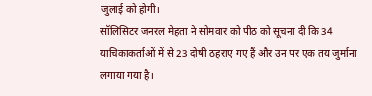जुलाई को होगी।
सॉलिसिटर जनरल मेहता ने सोमवार को पीठ को सूचना दी कि 34 याचिकाकर्ताओं में से 23 दोषी ठहराए गए हैं और उन पर एक तय जुर्माना लगाया गया है।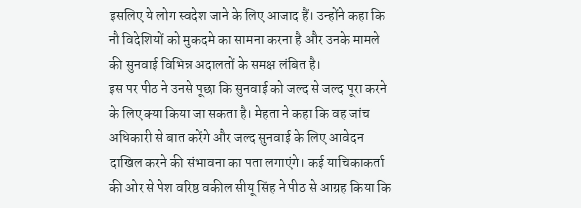इसलिए ये लोग स्वदेश जाने के लिए आजाद हैं। उन्होंने कहा कि नौ विदेशियों को मुकदमे का सामना करना है और उनके मामले की सुनवाई विभिन्न अदालतों के समक्ष लंबित है।
इस पर पीठ ने उनसे पूछा कि सुनवाई को जल्द से जल्द पूरा करने के लिए क्या किया जा सकता है। मेहता ने कहा कि वह जांच अधिकारी से बात करेंगे और जल्द सुनवाई के लिए आवेदन दाखिल करने की संभावना का पता लगाएंगे। कई याचिकाकर्ता की ओर से पेश वरिष्ठ वकील सीयू सिंह ने पीठ से आग्रह किया कि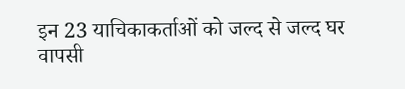इन 23 याचिकाकर्ताओं को जल्द से जल्द घर वापसी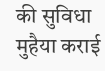की सुविधा मुहैया कराई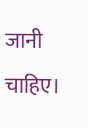जानी चाहिए।